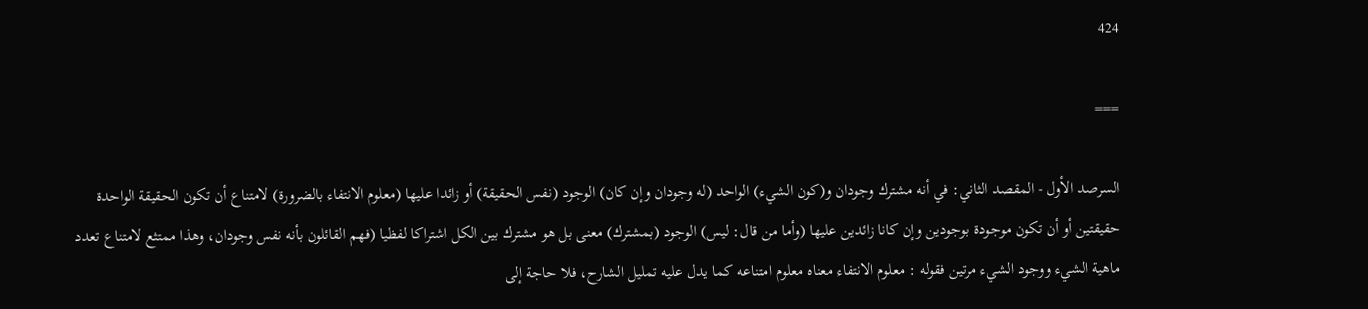424

===

السرصد الأول - المقصد الثاني: في أنه مشترك وجودان و(كون الشيء) الواحد (له وجودان وإن كان) الوجود (نفس الحقيقة) أو زائدا عليها (معلوم الانتفاء بالضرورة) لامتناع أن تكون الحقيقة الواحدة حقيقتين أو أن تكون موجودة بوجودين وإن كانا زائدين عليها (وأما من قال: ليس) الوجود (بمشترك) معنى بل هو مشترك بين الكل اشتراكا لفظيا (فهم القائلون بأنه نفس وجودان، وهذا ممتثع لامتناع تعدد ماهية الشيء ووجود الشيء مرتين فقوله : معلوم الانتفاء معناه معلوم امتناعه كما يدل عليه تمليل الشارح، فلا حاجة إلى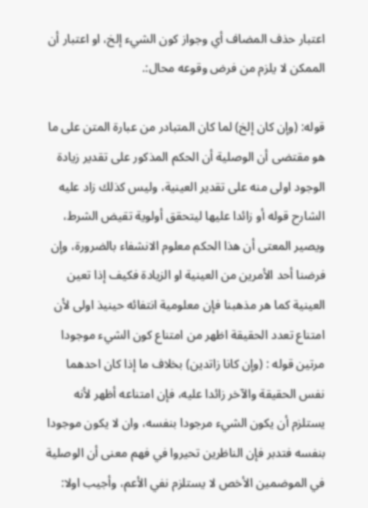اعتبار حذف المضاف أي وجواز كون الشيء إلخ، او اعتبار أن الممكن لا يلزم من فرض وقوعه محال:.

قوله: (وإن كان إلخ) لما كان المتبادر من عبارة المتن على ما هو مقتضى أن الوصلية أن الحكم المذكور على تقدير زيادة الوجود اولى منه على تقدير العينية، وليس كذلك زاد عليه الشارح قوله أو زائدا عليها ليتحقق أولوية تقيض الشرط، ويصير المعتى أن هذا الحكم معلوم الانشفاء بالضرورة، وإن فرضنا أحد الأمرين من العينية او الزيادة فكيف إذا تعين العينية كما هر مذهبنا فإن معلومية انتفائه حينيذ اولى لأن امتناع تعدد الحقيقة اظهر من امتناع كون الشيء موجودا مرتين قوله : (وإن كانا زاتدين) بخلاف ما إذا كان احدهما نفس الحقيقة والآخر زائدا عليه، فإن امتناعه أظهر لأنه يستلزم أن يكون الشيء مرجودا بنفسه، وان لا يكون موجودا بنفسه فتدبر فإن الناظرين تحيروا في فهم معنى أن الوصلية في الموضمين الأخص لا يستلزم نفي الأعم، وأجيب اولا: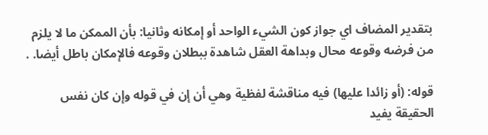بتقدير المضاف اي جواز كون الشيء الواحد أو إمكانه وثانيا: بأن الممكن ما لا يلزم من فرضه وقوعه محال وبداهة العقل شاهدة ببطلان وقوعه فالإمكان باطل أيضا. .

قوله: (أو زائدا عليها) فيه مناقشة لفظية وهي أن إن في قوله وإن كان نفس الحقيقة يفيد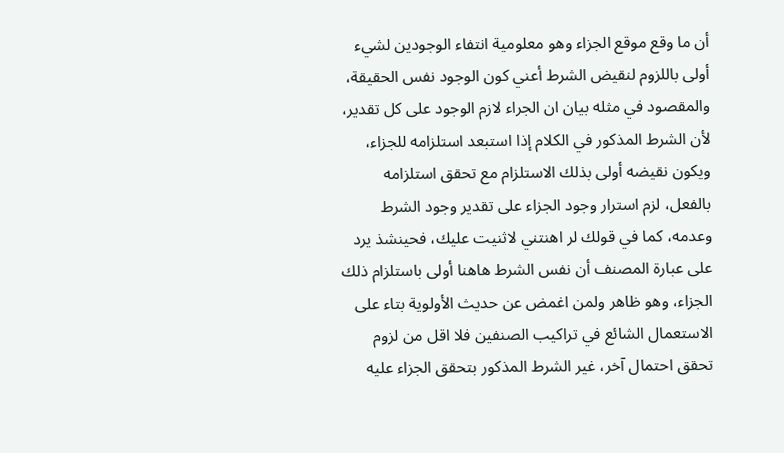أن ما وقع موقع الجزاء وهو معلومية انتفاء الوجودين لشيء أولى باللزوم لنقيض الشرط أعني كون الوجود نفس الحقيقة، والمقصود في مثله بيان ان الجراء لازم الوجود على كل تقدير، لأن الشرط المذكور في الكلام إذا استبعد استلزامه للجزاء، ويكون نقيضه أولى بذلك الاستلزام مع تحقق استلزامه بالفعل، لزم استرار وجود الجزاء على تقدير وجود الشرط وعدمه، كما في قولك لر اهنتني لاثنيت عليك، فحينشذ يرد على عبارة المصنف أن نفس الشرط هاهنا أولى باستلزام ذلك الجزاء، وهو ظاهر ولمن اغمض عن حديث الأولوية بتاء على الاستعمال الشائع في تراكيب الصنفين فلا اقل من لزوم تحقق احتمال آخر، غير الشرط المذكور بتحقق الجزاء عليه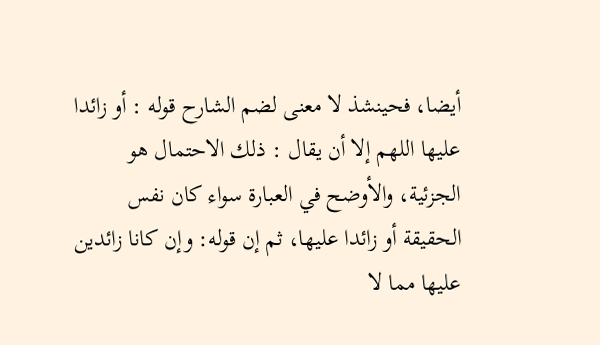أيضا، فحينشذ لا معنى لضم الشارح قوله : أو زائدا عليها اللهم إلا أن يقال : ذلك الاحتمال هو الجزئية، والأوضح في العبارة سواء كان نفس الحقيقة أو زائدا عليها، ثم إن قوله: وإن كانا زائدين عليها مما لا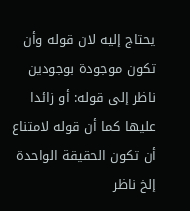يحتاج إليه لان قوله وأن تكون موجودة بوجودين ناظر إلى قوله: أو زائدا عليها كما أن قوله لامتناع أن تكون الحقيقة الواحدة إلخ ناظر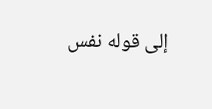إلى قوله نفس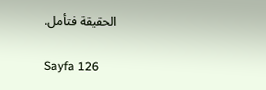الحقيقة فتأمل.

Sayfa 126